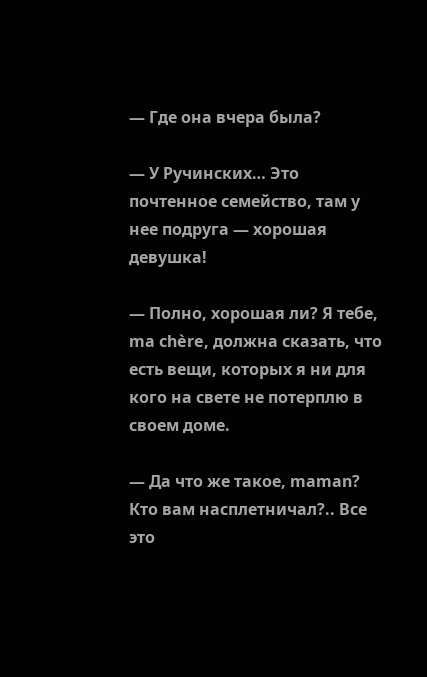— Где она вчера была?

— У Ручинских… Это почтенное семейство, там у нее подруга — хорошая девушка!

— Полно, хорошая ли? Я тебе, ma chère, должна сказать, что есть вещи, которых я ни для кого на свете не потерплю в своем доме.

— Да что же такое, maman? Кто вам насплетничал?.. Все это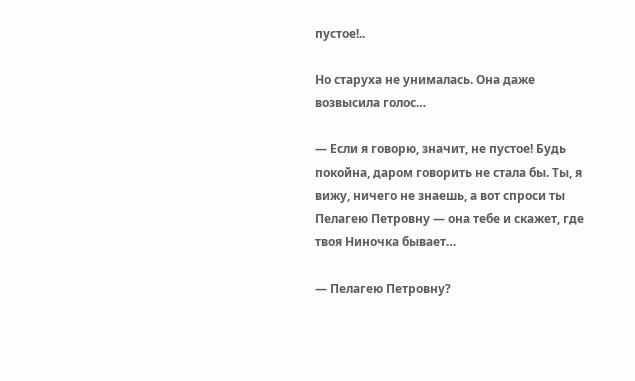пустое!..

Но старуха не унималась. Она даже возвысила голос…

— Если я говорю, значит, не пустое! Будь покойна, даром говорить не стала бы. Ты, я вижу, ничего не знаешь, а вот спроси ты Пелагею Петровну — она тебе и скажет, где твоя Ниночка бывает…

— Пелагею Петровну?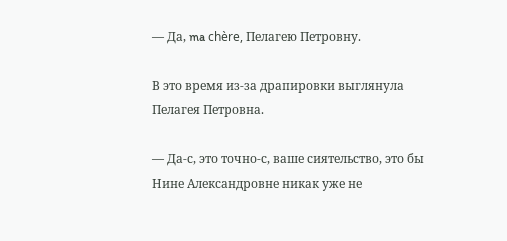— Да, ma chère, Пелагею Петровну.

В это время из-за драпировки выглянула Пелагея Петровна.

— Да-с, это точно-с, ваше сиятельство, это бы Нине Александровне никак уже не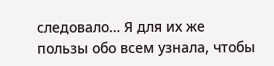следовало… Я для их же пользы обо всем узнала, чтобы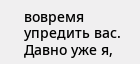вовремя упредить вас. Давно уже я,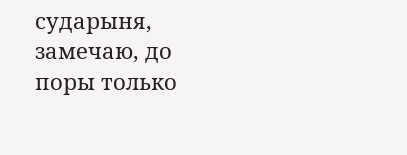сударыня, замечаю, до поры только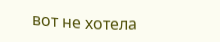вот не хотела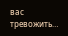вас тревожить…